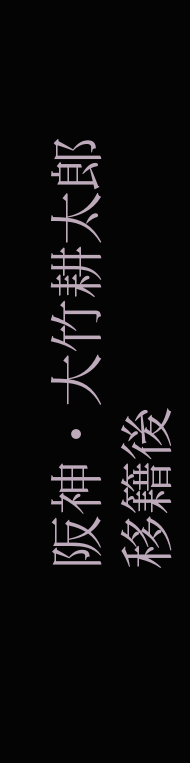阪神・大竹耕太郎 移籍後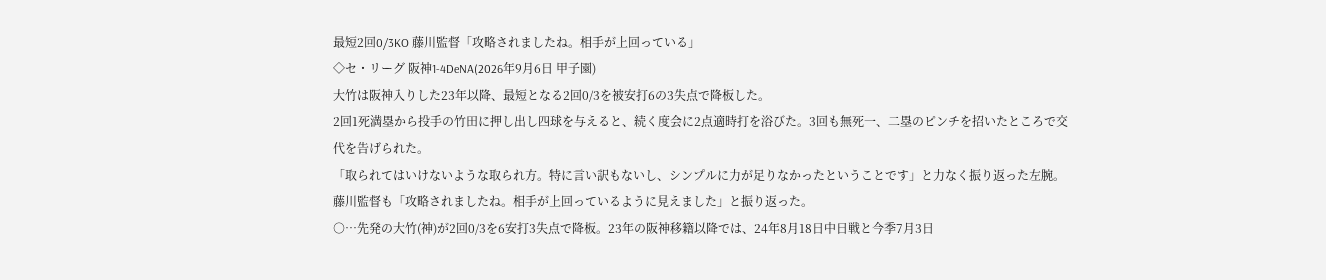最短2回0/3KO 藤川監督「攻略されましたね。相手が上回っている」
◇セ・リーグ 阪神1-4DeNA(2026年9月6日 甲子園)
大竹は阪神入りした23年以降、最短となる2回0/3を被安打6の3失点で降板した。
2回1死満塁から投手の竹田に押し出し四球を与えると、続く度会に2点適時打を浴びた。3回も無死一、二塁のピンチを招いたところで交代を告げられた。
「取られてはいけないような取られ方。特に言い訳もないし、シンプルに力が足りなかったということです」と力なく振り返った左腕。藤川監督も「攻略されましたね。相手が上回っているように見えました」と振り返った。
○…先発の大竹(神)が2回0/3を6安打3失点で降板。23年の阪神移籍以降では、24年8月18日中日戦と今季7月3日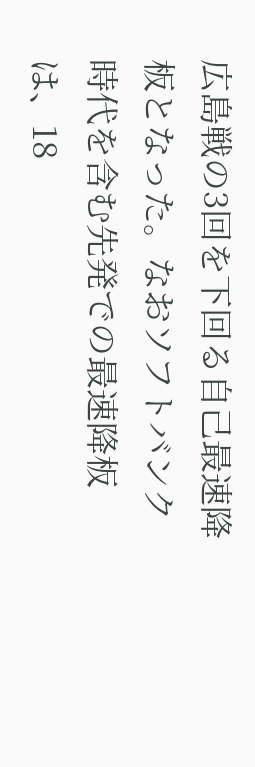広島戦の3回を下回る自己最速降板となった。なおソフトバンク時代を含む先発での最速降板は、18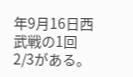年9月16日西武戦の1回2/3がある。